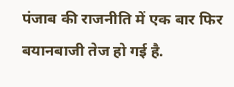पंजाब की राजनीति में एक बार फिर बयानबाजी तेज हो गई है.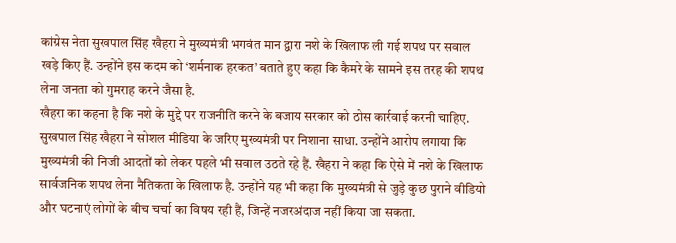कांग्रेस नेता सुखपाल सिंह खैहरा ने मुख्यमंत्री भगवंत मान द्वारा नशे के खिलाफ ली गई शपथ पर सवाल खड़े किए हैं. उन्होंने इस कदम को ‘शर्मनाक हरकत’ बताते हुए कहा कि कैमरे के सामने इस तरह की शपथ लेना जनता को गुमराह करने जैसा है.
खैहरा का कहना है कि नशे के मुद्दे पर राजनीति करने के बजाय सरकार को ठोस कार्रवाई करनी चाहिए.
सुखपाल सिंह खैहरा ने सोशल मीडिया के जरिए मुख्यमंत्री पर निशाना साधा. उन्होंने आरोप लगाया कि मुख्यमंत्री की निजी आदतों को लेकर पहले भी सवाल उठते रहे हैं. खैहरा ने कहा कि ऐसे में नशे के खिलाफ सार्वजनिक शपथ लेना नैतिकता के खिलाफ है. उन्होंने यह भी कहा कि मुख्यमंत्री से जुड़े कुछ पुराने वीडियो और घटनाएं लोगों के बीच चर्चा का विषय रही हैं, जिन्हें नजरअंदाज नहीं किया जा सकता.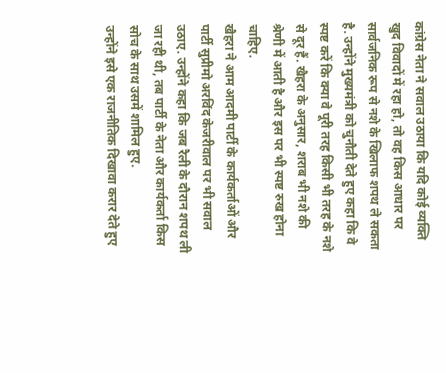कांग्रेस नेता ने सवाल उठाया कि यदि कोई व्यक्ति खुद विवादों में रहा हो, तो वह किस आधार पर सार्वजनिक रूप से नशे के खिलाफ शपथ ले सकता है. उन्होंने मुख्यमंत्री को चुनौती देते हुए कहा कि वे स्पष्ट करें कि क्या वे पूरी तरह किसी भी तरह के नशे से दूर हैं. खैहरा के अनुसार, शराब भी नशे की श्रेणी में आती है और इस पर भी स्पष्ट रुख होना चाहिए.
खैहरा ने आम आदमी पार्टी के कार्यकर्ताओं और पार्टी सुप्रीमो अरविंद केजरीवाल पर भी सवाल उठाए. उन्होंने कहा कि जब रैली के दौरान शपथ ली जा रही थी, तब पार्टी के नेता और कार्यकर्ता किस सोच के साथ उसमें शामिल हुए.
उन्होंने इसे एक राजनीतिक दिखावा करार देते हुए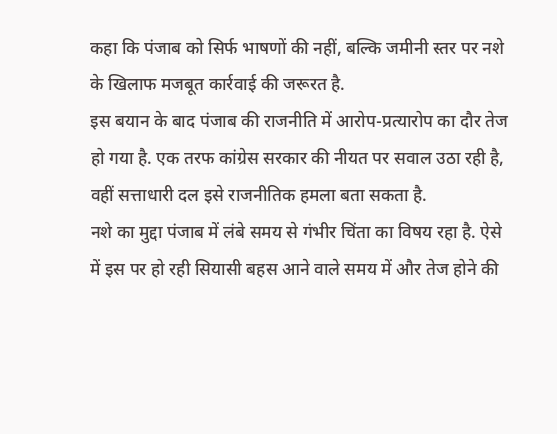कहा कि पंजाब को सिर्फ भाषणों की नहीं, बल्कि जमीनी स्तर पर नशे के खिलाफ मजबूत कार्रवाई की जरूरत है.
इस बयान के बाद पंजाब की राजनीति में आरोप-प्रत्यारोप का दौर तेज हो गया है. एक तरफ कांग्रेस सरकार की नीयत पर सवाल उठा रही है, वहीं सत्ताधारी दल इसे राजनीतिक हमला बता सकता है.
नशे का मुद्दा पंजाब में लंबे समय से गंभीर चिंता का विषय रहा है. ऐसे में इस पर हो रही सियासी बहस आने वाले समय में और तेज होने की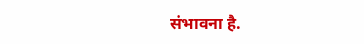संभावना है.